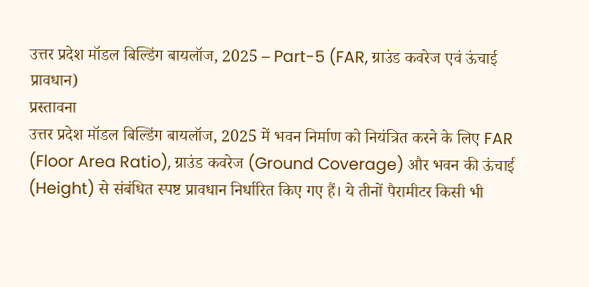उत्तर प्रदेश मॉडल बिल्डिंग बायलॉज, 2025 – Part-5 (FAR, ग्राउंड कवरेज एवं ऊंचाई प्रावधान)
प्रस्तावना
उत्तर प्रदेश मॉडल बिल्डिंग बायलॉज, 2025 में भवन निर्माण को नियंत्रित करने के लिए FAR (Floor Area Ratio), ग्राउंड कवरेज (Ground Coverage) और भवन की ऊंचाई (Height) से संबंधित स्पष्ट प्रावधान निर्धारित किए गए हैं। ये तीनों पैरामीटर किसी भी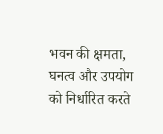भवन की क्षमता, घनत्व और उपयोग को निर्धारित करते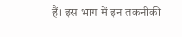हैं। इस भाग में इन तकनीकी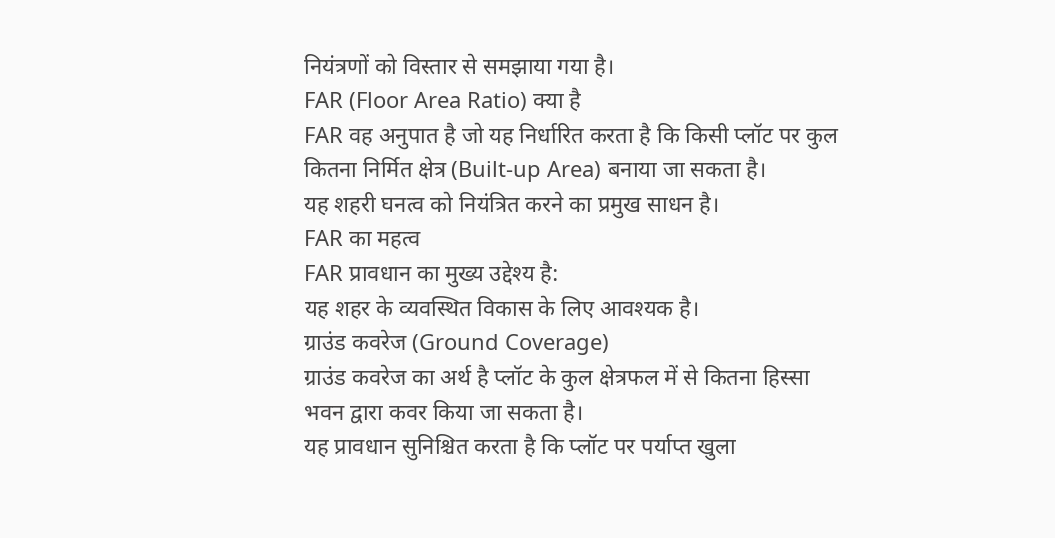नियंत्रणों को विस्तार से समझाया गया है।
FAR (Floor Area Ratio) क्या है
FAR वह अनुपात है जो यह निर्धारित करता है कि किसी प्लॉट पर कुल कितना निर्मित क्षेत्र (Built-up Area) बनाया जा सकता है।
यह शहरी घनत्व को नियंत्रित करने का प्रमुख साधन है।
FAR का महत्व
FAR प्रावधान का मुख्य उद्देश्य है:
यह शहर के व्यवस्थित विकास के लिए आवश्यक है।
ग्राउंड कवरेज (Ground Coverage)
ग्राउंड कवरेज का अर्थ है प्लॉट के कुल क्षेत्रफल में से कितना हिस्सा भवन द्वारा कवर किया जा सकता है।
यह प्रावधान सुनिश्चित करता है कि प्लॉट पर पर्याप्त खुला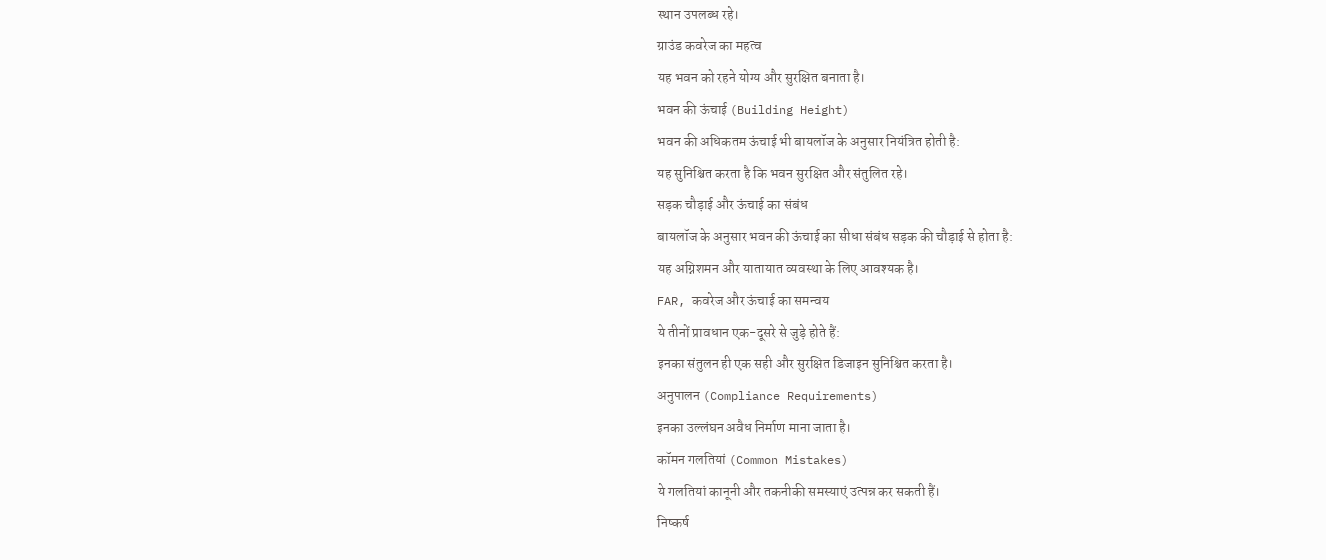स्थान उपलब्ध रहे।
ग्राउंड कवरेज का महत्व
यह भवन को रहने योग्य और सुरक्षित बनाता है।
भवन की ऊंचाई (Building Height)
भवन की अधिकतम ऊंचाई भी बायलॉज के अनुसार नियंत्रित होती है:
यह सुनिश्चित करता है कि भवन सुरक्षित और संतुलित रहे।
सड़क चौड़ाई और ऊंचाई का संबंध
बायलॉज के अनुसार भवन की ऊंचाई का सीधा संबंध सड़क की चौड़ाई से होता है:
यह अग्निशमन और यातायात व्यवस्था के लिए आवश्यक है।
FAR, कवरेज और ऊंचाई का समन्वय
ये तीनों प्रावधान एक-दूसरे से जुड़े होते हैं:
इनका संतुलन ही एक सही और सुरक्षित डिजाइन सुनिश्चित करता है।
अनुपालन (Compliance Requirements)
इनका उल्लंघन अवैध निर्माण माना जाता है।
कॉमन गलतियां (Common Mistakes)
ये गलतियां कानूनी और तकनीकी समस्याएं उत्पन्न कर सकती हैं।
निष्कर्ष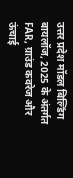उत्तर प्रदेश मॉडल बिल्डिंग बायलॉज, 2025 के अंतर्गत FAR, ग्राउंड कवरेज और ऊंचाई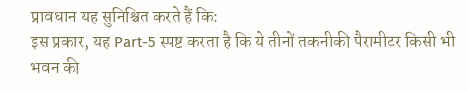प्रावधान यह सुनिश्चित करते हैं कि:
इस प्रकार, यह Part-5 स्पष्ट करता है कि ये तीनों तकनीकी पैरामीटर किसी भी भवन की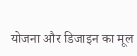योजना और डिजाइन का मूल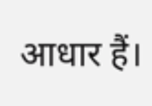आधार हैं।